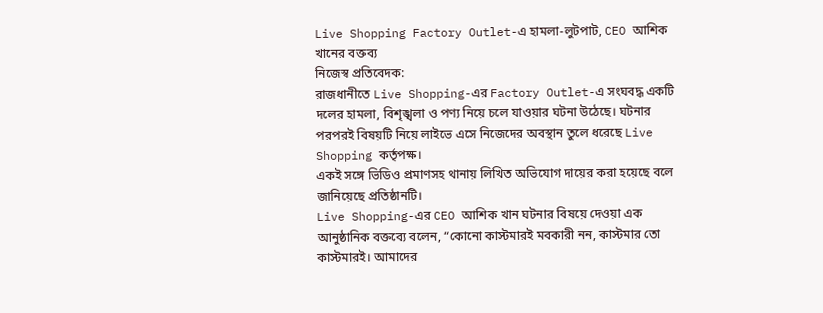Live Shopping Factory Outlet-এ হামলা-লুটপাট, CEO আশিক খানের বক্তব্য
নিজেস্ব প্রতিবেদক:
রাজধানীতে Live Shopping-এর Factory Outlet-এ সংঘবদ্ধ একটি দলের হামলা, বিশৃঙ্খলা ও পণ্য নিয়ে চলে যাওয়ার ঘটনা উঠেছে। ঘটনার পরপরই বিষয়টি নিয়ে লাইভে এসে নিজেদের অবস্থান তুলে ধরেছে Live Shopping কর্তৃপক্ষ।
একই সঙ্গে ভিডিও প্রমাণসহ থানায় লিখিত অভিযোগ দায়ের করা হয়েছে বলে জানিয়েছে প্রতিষ্ঠানটি।
Live Shopping-এর CEO আশিক খান ঘটনার বিষয়ে দেওয়া এক আনুষ্ঠানিক বক্তব্যে বলেন, “কোনো কাস্টমারই মবকারী নন, কাস্টমার তো কাস্টমারই। আমাদের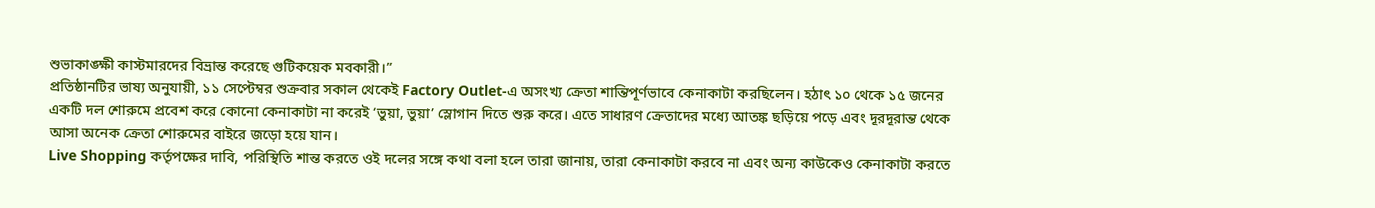শুভাকাঙ্ক্ষী কাস্টমারদের বিভ্রান্ত করেছে গুটিকয়েক মবকারী।”
প্রতিষ্ঠানটির ভাষ্য অনুযায়ী, ১১ সেপ্টেম্বর শুক্রবার সকাল থেকেই Factory Outlet-এ অসংখ্য ক্রেতা শান্তিপূর্ণভাবে কেনাকাটা করছিলেন। হঠাৎ ১০ থেকে ১৫ জনের একটি দল শোরুমে প্রবেশ করে কোনো কেনাকাটা না করেই ‘ভুয়া, ভুয়া’ স্লোগান দিতে শুরু করে। এতে সাধারণ ক্রেতাদের মধ্যে আতঙ্ক ছড়িয়ে পড়ে এবং দূরদূরান্ত থেকে আসা অনেক ক্রেতা শোরুমের বাইরে জড়ো হয়ে যান।
Live Shopping কর্তৃপক্ষের দাবি, পরিস্থিতি শান্ত করতে ওই দলের সঙ্গে কথা বলা হলে তারা জানায়, তারা কেনাকাটা করবে না এবং অন্য কাউকেও কেনাকাটা করতে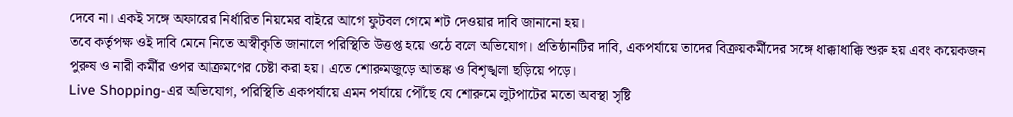দেবে না। একই সঙ্গে অফারের নির্ধারিত নিয়মের বাইরে আগে ফুটবল গেমে শট দেওয়ার দাবি জানানো হয়।
তবে কর্তৃপক্ষ ওই দাবি মেনে নিতে অস্বীকৃতি জানালে পরিস্থিতি উত্তপ্ত হয়ে ওঠে বলে অভিযোগ। প্রতিষ্ঠানটির দাবি, একপর্যায়ে তাদের বিক্রয়কর্মীদের সঙ্গে ধাক্কাধাক্কি শুরু হয় এবং কয়েকজন পুরুষ ও নারী কর্মীর ওপর আক্রমণের চেষ্টা করা হয়। এতে শোরুমজুড়ে আতঙ্ক ও বিশৃঙ্খলা ছড়িয়ে পড়ে।
Live Shopping-এর অভিযোগ, পরিস্থিতি একপর্যায়ে এমন পর্যায়ে পৌঁছে যে শোরুমে লুটপাটের মতো অবস্থা সৃষ্টি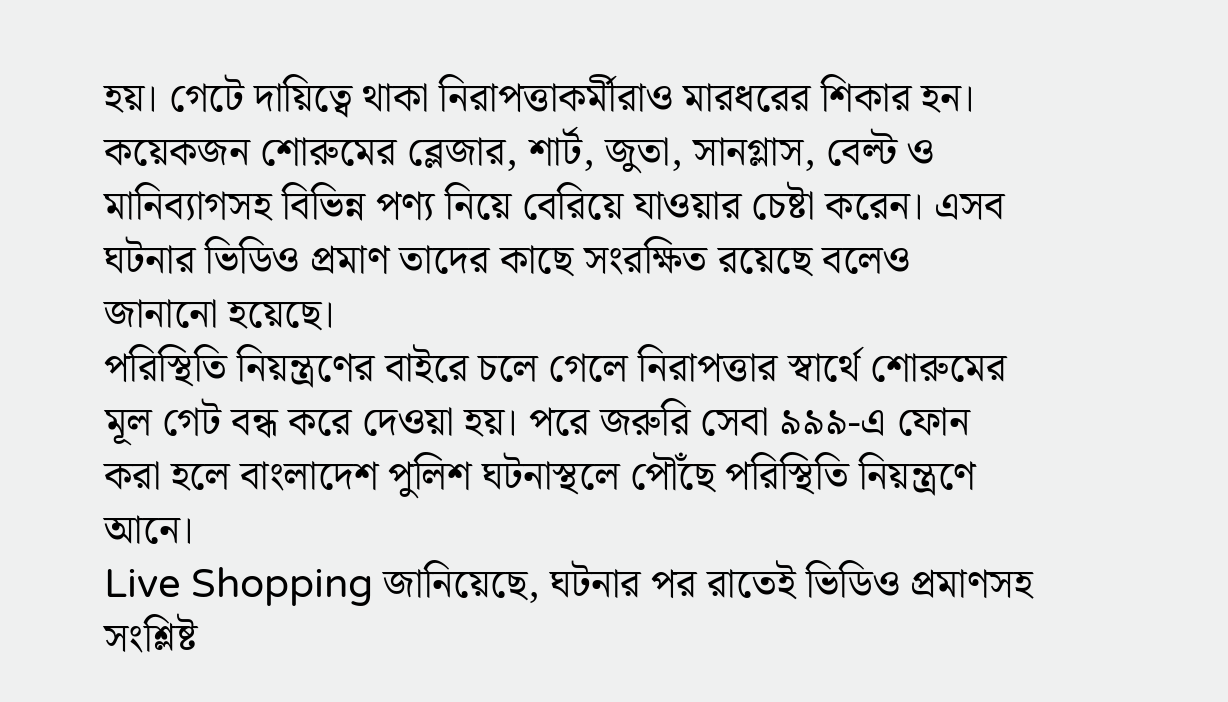হয়। গেটে দায়িত্বে থাকা নিরাপত্তাকর্মীরাও মারধরের শিকার হন।
কয়েকজন শোরুমের ব্লেজার, শার্ট, জুতা, সানগ্লাস, বেল্ট ও মানিব্যাগসহ বিভিন্ন পণ্য নিয়ে বেরিয়ে যাওয়ার চেষ্টা করেন। এসব ঘটনার ভিডিও প্রমাণ তাদের কাছে সংরক্ষিত রয়েছে বলেও জানানো হয়েছে।
পরিস্থিতি নিয়ন্ত্রণের বাইরে চলে গেলে নিরাপত্তার স্বার্থে শোরুমের মূল গেট বন্ধ করে দেওয়া হয়। পরে জরুরি সেবা ৯৯৯-এ ফোন করা হলে বাংলাদেশ পুলিশ ঘটনাস্থলে পৌঁছে পরিস্থিতি নিয়ন্ত্রণে আনে।
Live Shopping জানিয়েছে, ঘটনার পর রাতেই ভিডিও প্রমাণসহ সংশ্লিষ্ট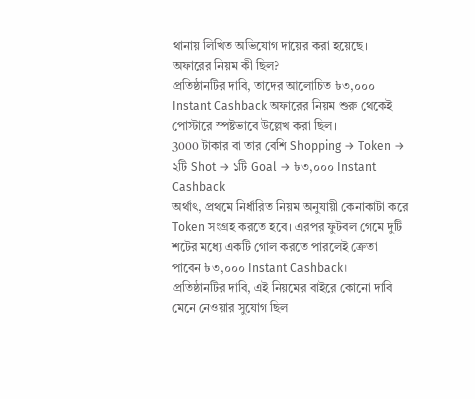থানায় লিখিত অভিযোগ দায়ের করা হয়েছে।
অফারের নিয়ম কী ছিল?
প্রতিষ্ঠানটির দাবি, তাদের আলোচিত ৳৩,০০০ Instant Cashback অফারের নিয়ম শুরু থেকেই পোস্টারে স্পষ্টভাবে উল্লেখ করা ছিল।
3000 টাকার বা তার বেশি Shopping → Token → ২টি Shot → ১টি Goal → ৳৩,০০০ Instant Cashback
অর্থাৎ, প্রথমে নির্ধারিত নিয়ম অনুযায়ী কেনাকাটা করে Token সংগ্রহ করতে হবে। এরপর ফুটবল গেমে দুটি শটের মধ্যে একটি গোল করতে পারলেই ক্রেতা পাবেন ৳৩,০০০ Instant Cashback।
প্রতিষ্ঠানটির দাবি, এই নিয়মের বাইরে কোনো দাবি মেনে নেওয়ার সুযোগ ছিল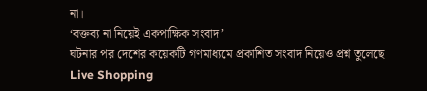না।
‘বক্তব্য না নিয়েই একপাক্ষিক সংবাদ’
ঘটনার পর দেশের কয়েকটি গণমাধ্যমে প্রকাশিত সংবাদ নিয়েও প্রশ্ন তুলেছে Live Shopping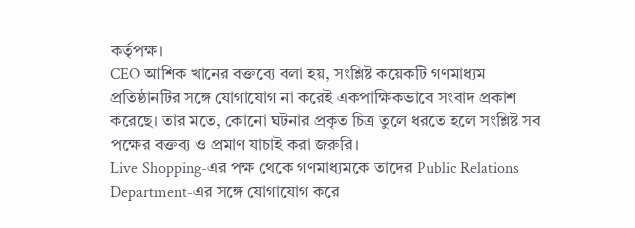কর্তৃপক্ষ।
CEO আশিক খানের বক্তব্যে বলা হয়, সংশ্লিষ্ট কয়েকটি গণমাধ্যম প্রতিষ্ঠানটির সঙ্গে যোগাযোগ না করেই একপাক্ষিকভাবে সংবাদ প্রকাশ করেছে। তার মতে, কোনো ঘটনার প্রকৃত চিত্র তুলে ধরতে হলে সংশ্লিষ্ট সব পক্ষের বক্তব্য ও প্রমাণ যাচাই করা জরুরি।
Live Shopping-এর পক্ষ থেকে গণমাধ্যমকে তাদের Public Relations Department-এর সঙ্গে যোগাযোগ করে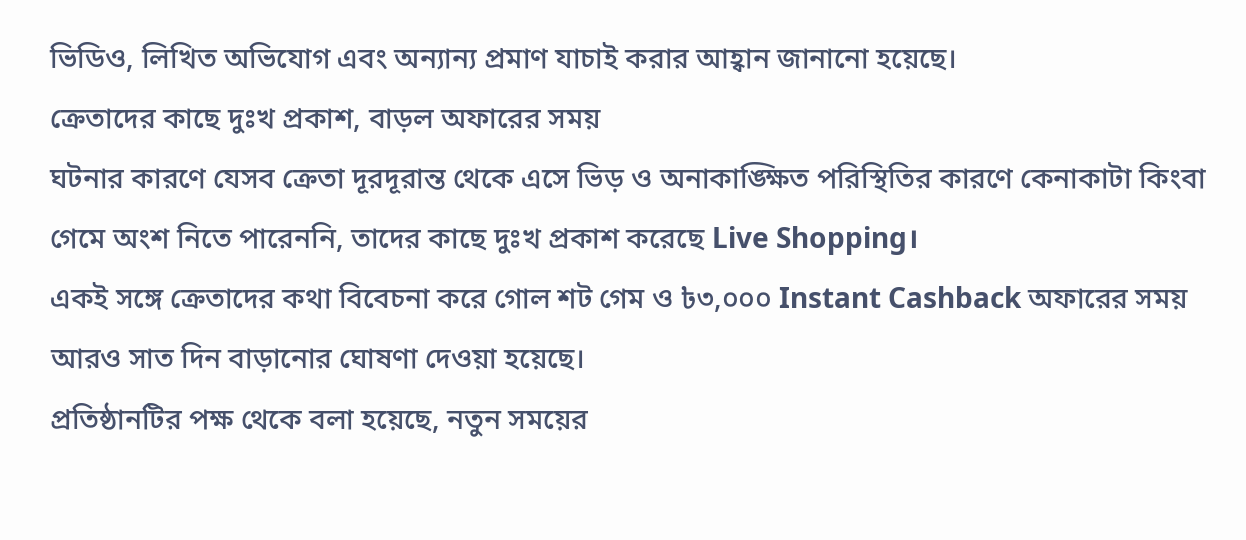ভিডিও, লিখিত অভিযোগ এবং অন্যান্য প্রমাণ যাচাই করার আহ্বান জানানো হয়েছে।
ক্রেতাদের কাছে দুঃখ প্রকাশ, বাড়ল অফারের সময়
ঘটনার কারণে যেসব ক্রেতা দূরদূরান্ত থেকে এসে ভিড় ও অনাকাঙ্ক্ষিত পরিস্থিতির কারণে কেনাকাটা কিংবা গেমে অংশ নিতে পারেননি, তাদের কাছে দুঃখ প্রকাশ করেছে Live Shopping।
একই সঙ্গে ক্রেতাদের কথা বিবেচনা করে গোল শট গেম ও ৳৩,০০০ Instant Cashback অফারের সময় আরও সাত দিন বাড়ানোর ঘোষণা দেওয়া হয়েছে।
প্রতিষ্ঠানটির পক্ষ থেকে বলা হয়েছে, নতুন সময়ের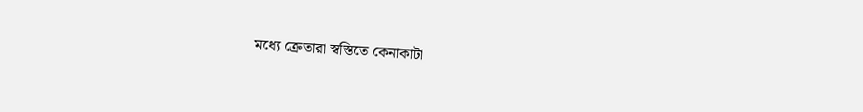মধ্যে ক্রেতারা স্বস্তিতে কেনাকাটা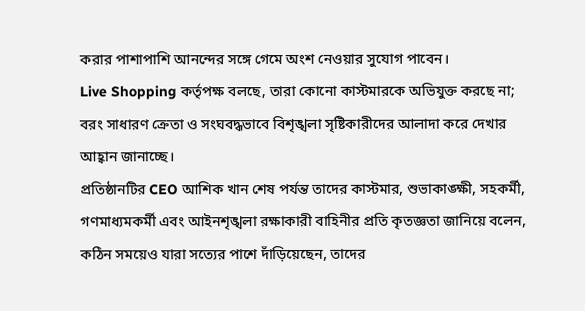করার পাশাপাশি আনন্দের সঙ্গে গেমে অংশ নেওয়ার সুযোগ পাবেন।
Live Shopping কর্তৃপক্ষ বলছে, তারা কোনো কাস্টমারকে অভিযুক্ত করছে না; বরং সাধারণ ক্রেতা ও সংঘবদ্ধভাবে বিশৃঙ্খলা সৃষ্টিকারীদের আলাদা করে দেখার আহ্বান জানাচ্ছে।
প্রতিষ্ঠানটির CEO আশিক খান শেষ পর্যন্ত তাদের কাস্টমার, শুভাকাঙ্ক্ষী, সহকর্মী, গণমাধ্যমকর্মী এবং আইনশৃঙ্খলা রক্ষাকারী বাহিনীর প্রতি কৃতজ্ঞতা জানিয়ে বলেন, কঠিন সময়েও যারা সত্যের পাশে দাঁড়িয়েছেন, তাদের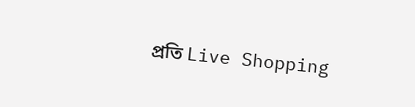প্রতি Live Shopping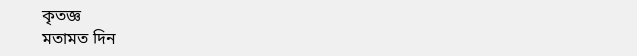কৃতজ্ঞ
মতামত দিন